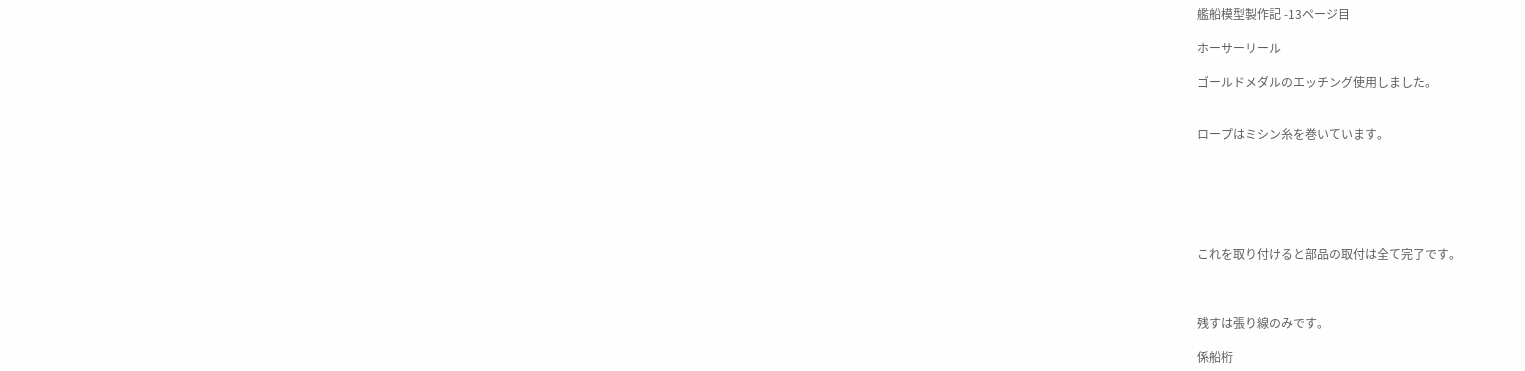艦船模型製作記 -13ページ目

ホーサーリール

ゴールドメダルのエッチング使用しました。


ロープはミシン糸を巻いています。






これを取り付けると部品の取付は全て完了です。



残すは張り線のみです。

係船桁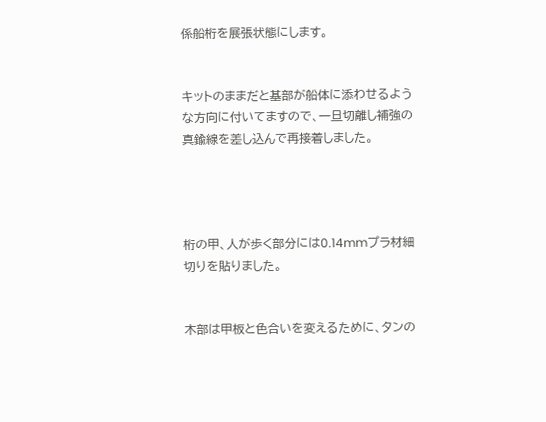係船桁を展張状態にします。


キットのままだと基部が船体に添わせるような方向に付いてますので、一旦切離し補強の真鍮線を差し込んで再接着しました。




桁の甲、人が歩く部分には0.14mmプラ材細切りを貼りました。


木部は甲板と色合いを変えるために、タンの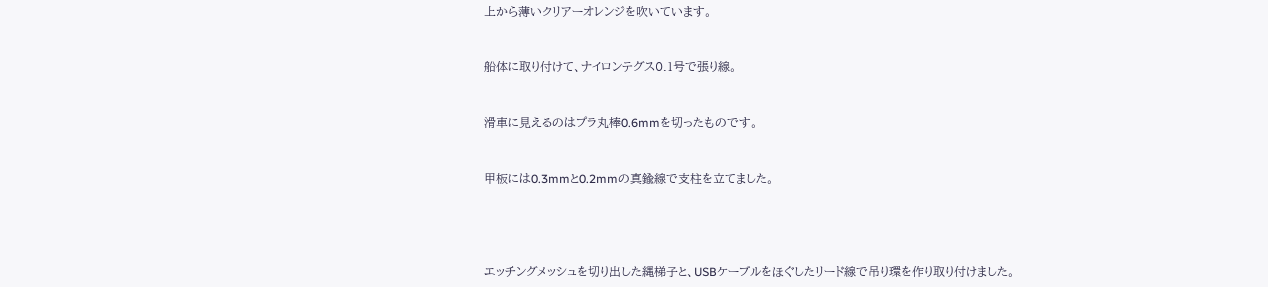上から薄いクリアーオレンジを吹いています。


船体に取り付けて、ナイロンテグス0.1号で張り線。


滑車に見えるのはプラ丸棒0.6mmを切ったものです。


甲板には0.3mmと0.2mmの真鍮線で支柱を立てました。




エッチングメッシュを切り出した縄梯子と、USBケーブルをほぐしたリード線で吊り環を作り取り付けました。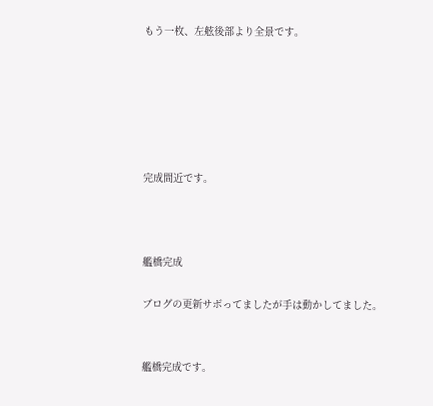もう一枚、左舷後部より全景です。






完成間近です。



艦橋完成

ブログの更新サボってましたが手は動かしてました。


艦橋完成です。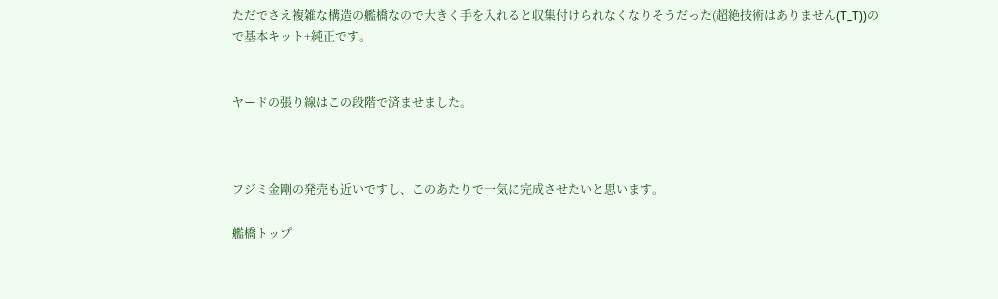ただでさえ複雑な構造の艦橋なので大きく手を入れると収集付けられなくなりそうだった(超絶技術はありません(T_T))ので基本キット+純正です。


ヤードの張り線はこの段階で済ませました。



フジミ金剛の発売も近いですし、このあたりで一気に完成させたいと思います。

艦橋トップ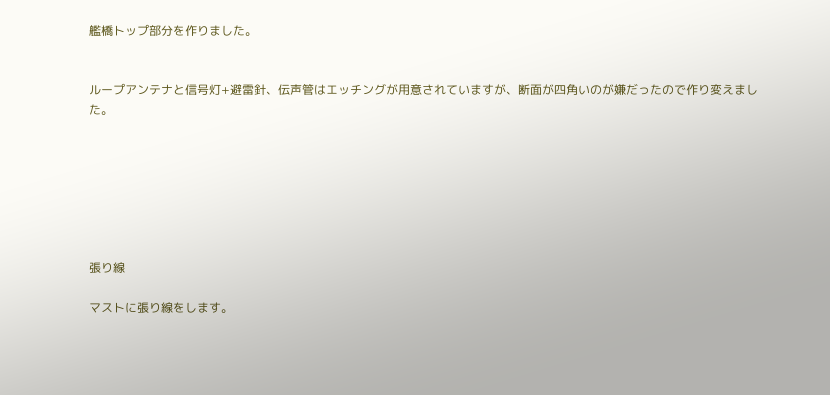艦橋トップ部分を作りました。


ループアンテナと信号灯+避雷針、伝声管はエッチングが用意されていますが、断面が四角いのが嫌だったので作り変えました。







張り線

マストに張り線をします。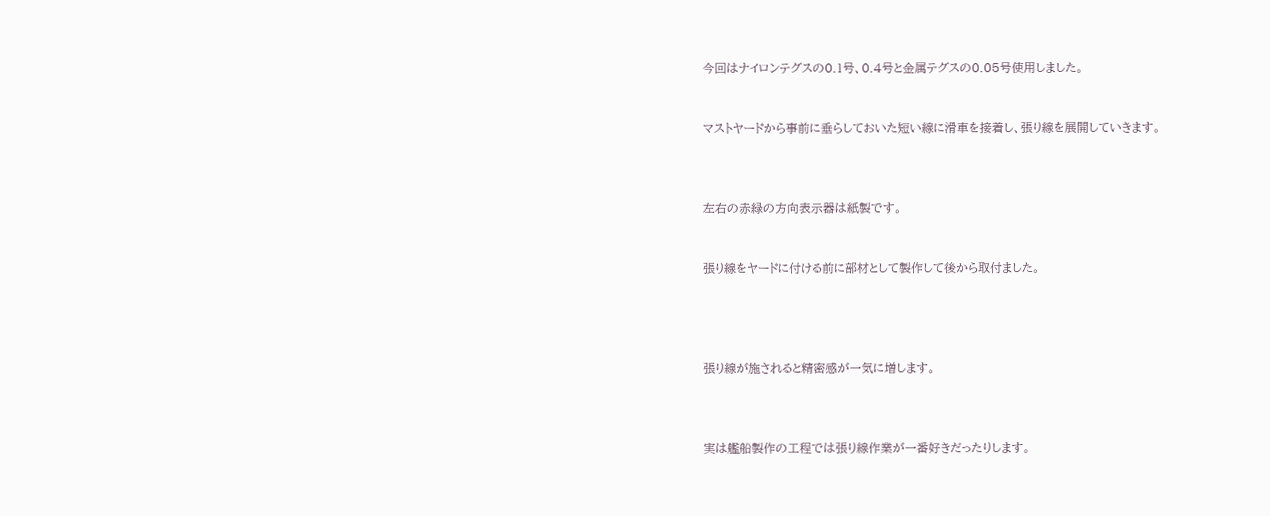今回はナイロンテグスの0.1号、0.4号と金属テグスの0.05号使用しました。


マストヤードから事前に垂らしておいた短い線に滑車を接着し、張り線を展開していきます。



左右の赤緑の方向表示器は紙製です。


張り線をヤードに付ける前に部材として製作して後から取付ました。




張り線が施されると精密感が一気に増します。



実は艦船製作の工程では張り線作業が一番好きだったりします。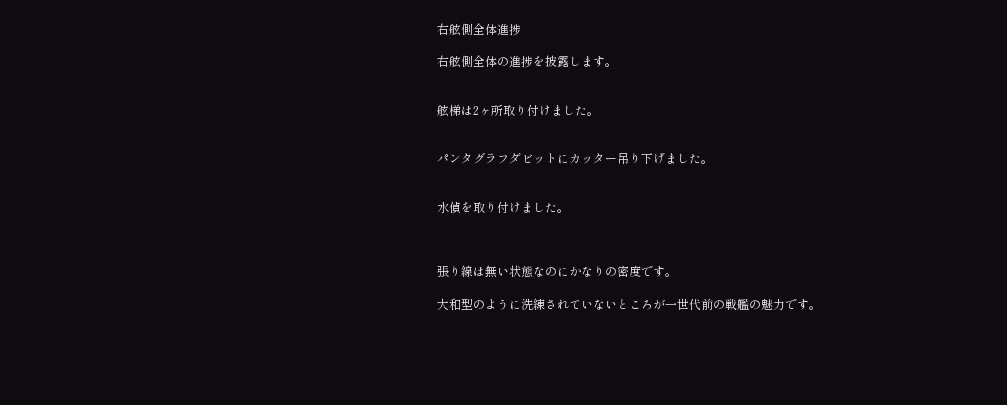右舷側全体進捗

右舷側全体の進捗を披露します。


舷梯は2ヶ所取り付けました。


パンタグラフダビットにカッター吊り下げました。


水偵を取り付けました。



張り線は無い状態なのにかなりの密度です。

大和型のように洗練されていないところが一世代前の戦艦の魅力です。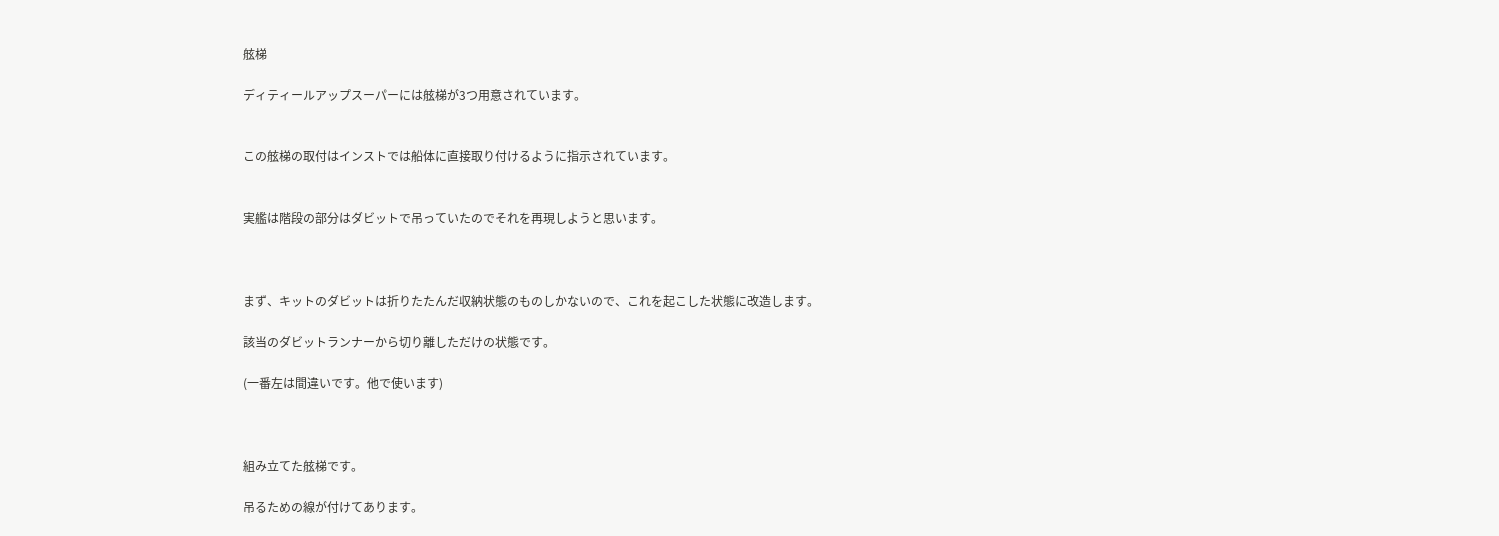舷梯

ディティールアップスーパーには舷梯が3つ用意されています。


この舷梯の取付はインストでは船体に直接取り付けるように指示されています。


実艦は階段の部分はダビットで吊っていたのでそれを再現しようと思います。



まず、キットのダビットは折りたたんだ収納状態のものしかないので、これを起こした状態に改造します。

該当のダビットランナーから切り離しただけの状態です。

(一番左は間違いです。他で使います)



組み立てた舷梯です。

吊るための線が付けてあります。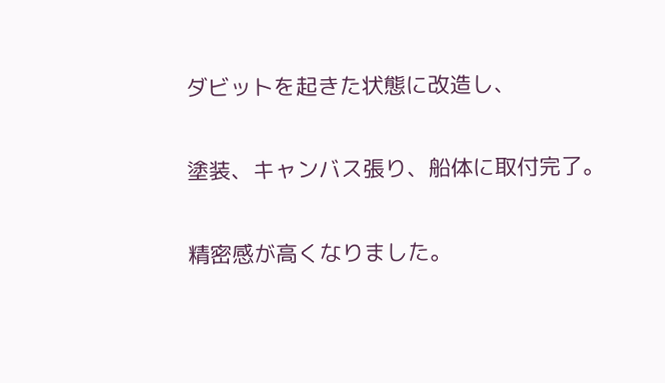ダビットを起きた状態に改造し、

塗装、キャンバス張り、船体に取付完了。

精密感が高くなりました。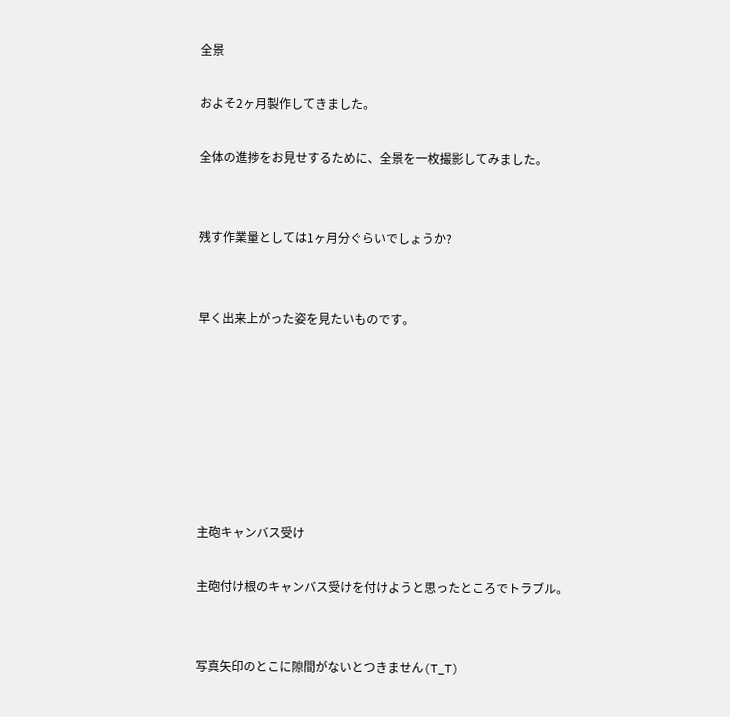全景

およそ2ヶ月製作してきました。

全体の進捗をお見せするために、全景を一枚撮影してみました。


残す作業量としては1ヶ月分ぐらいでしょうか?


早く出来上がった姿を見たいものです。







主砲キャンバス受け

主砲付け根のキャンバス受けを付けようと思ったところでトラブル。


写真矢印のとこに隙間がないとつきません(T_T)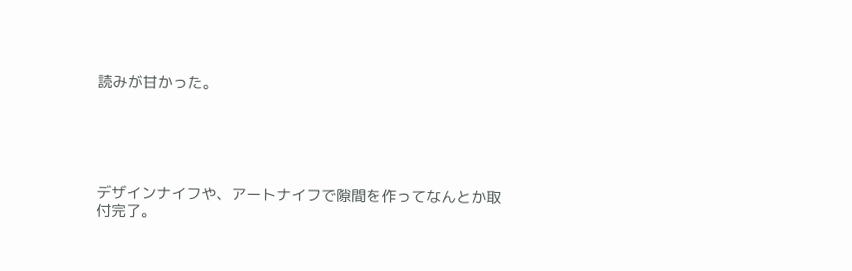読みが甘かった。





デザインナイフや、アートナイフで隙間を作ってなんとか取付完了。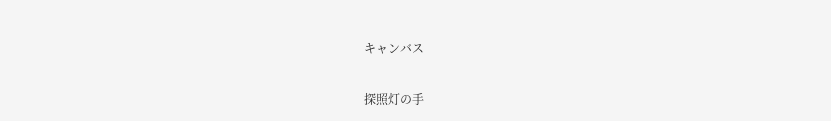キャンバス

探照灯の手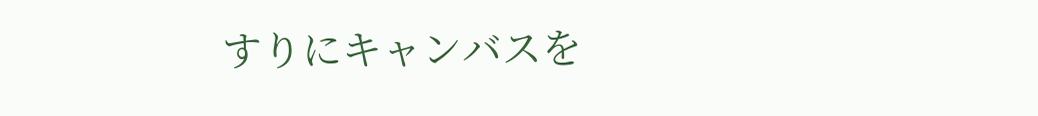すりにキャンバスを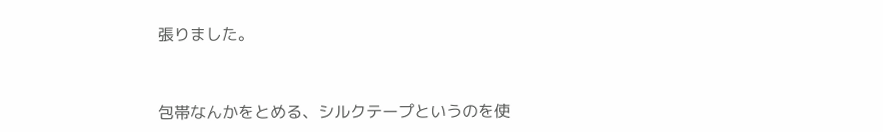張りました。


包帯なんかをとめる、シルクテープというのを使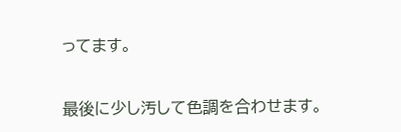ってます。


最後に少し汚して色調を合わせます。